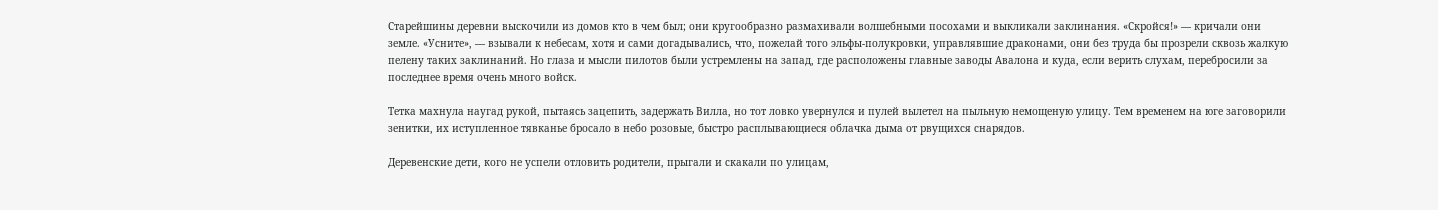Старейшины деревни выскочили из домов кто в чем был; они кругообразно размахивали волшебными посохами и выкликали заклинания. «Скройся!» — кричали они земле. «Усните», — взывали к небесам, хотя и сами догадывались, что, пожелай того эльфы-полукровки, управлявшие драконами, они без труда бы прозрели сквозь жалкую пелену таких заклинаний. Но глаза и мысли пилотов были устремлены на запад, где расположены главные заводы Авалона и куда, если верить слухам, перебросили за последнее время очень много войск.

Тетка махнула наугад рукой, пытаясь зацепить, задержать Вилла, но тот ловко увернулся и пулей вылетел на пыльную немощеную улицу. Тем временем на юге заговорили зенитки, их иступленное тявканье бросало в небо розовые, быстро расплывающиеся облачка дыма от рвущихся снарядов.

Деревенские дети, кого не успели отловить родители, прыгали и скакали по улицам,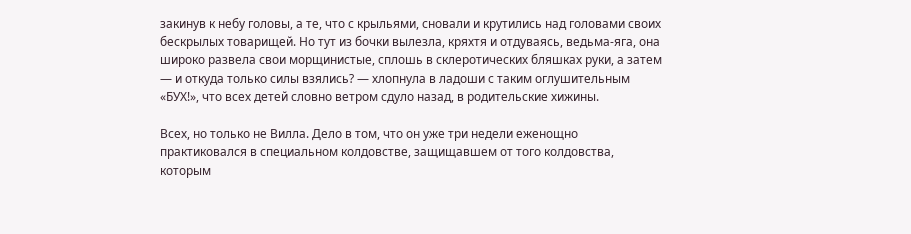закинув к небу головы, а те, что с крыльями, сновали и крутились над головами своих бескрылых товарищей. Но тут из бочки вылезла, кряхтя и отдуваясь, ведьма-яга, она широко развела свои морщинистые, сплошь в склеротических бляшках руки, а затем — и откуда только силы взялись? — хлопнула в ладоши с таким оглушительным «БУХ!», что всех детей словно ветром сдуло назад, в родительские хижины.

Всех, но только не Вилла. Дело в том, что он уже три недели еженощно практиковался в специальном колдовстве, защищавшем от того колдовства, которым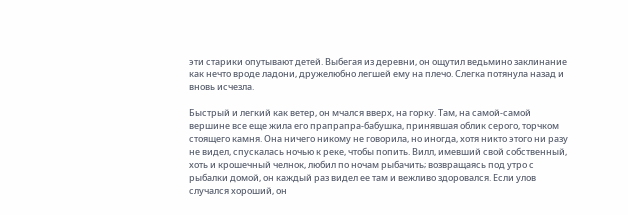эти старики опутывают детей. Выбегая из деревни, он ощутил ведьмино заклинание как нечто вроде ладони, дружелюбно легшей ему на плечо. Слегка потянула назад и вновь исчезла.

Быстрый и легкий как ветер, он мчался вверх, на горку. Там, на самой-самой вершине все еще жила его прапрапра-бабушка, принявшая облик серого, торчком стоящего камня. Она ничего никому не говорила, но иногда, хотя никто этого ни разу не видел, спускалась ночью к реке, чтобы попить. Вилл, имевший свой собственный, хоть и крошечный челнок, любил по ночам рыбачить; возвращаясь под утро с рыбалки домой, он каждый раз видел ее там и вежливо здоровался. Если улов случался хороший, он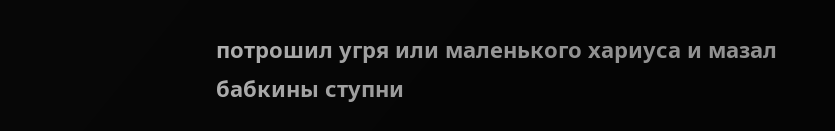потрошил угря или маленького хариуса и мазал бабкины ступни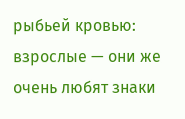рыбьей кровью: взрослые — они же очень любят знаки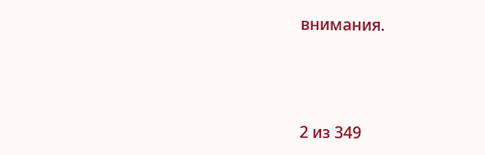внимания.



2 из 349